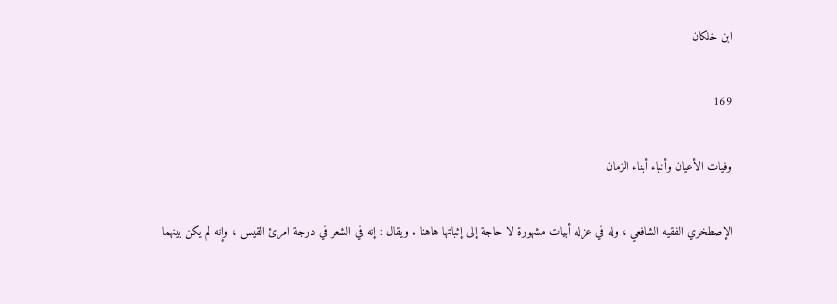ابن خلكان

169

وفيات الأعيان وأنباء أبناء الزمان

الإصطخري الفقيه الشافعي ، وله في عزله أبيات مشهورة لا حاجة إلى إثباتها هاهنا . ويقال : إنه في الشعر في درجة امرئ القيس ، وإنه لم يكن بينهما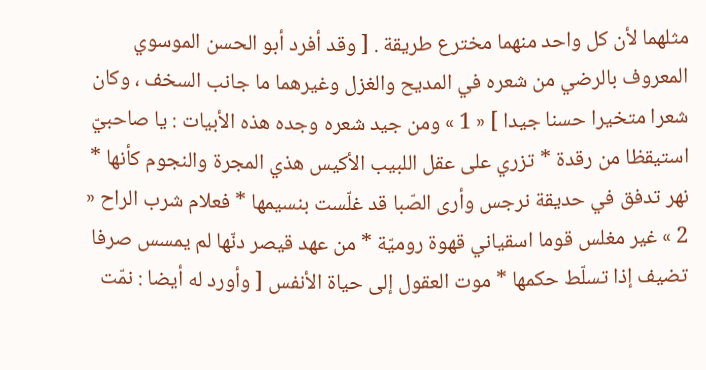مثلهما لأن كل واحد منهما مخترع طريقة . [ وقد أفرد أبو الحسن الموسوي المعروف بالرضي من شعره في المديح والغزل وغيرهما ما جانب السخف ، وكان شعرا متخيرا حسنا جيدا ] « 1 » ومن جيد شعره وجده هذه الأبيات : يا صاحبيّ استيقظا من رقدة * تزري على عقل اللبيب الأكيس هذي المجرة والنجوم كأنها * نهر تدفق في حديقة نرجس وأرى الصّبا قد غلّست بنسيمها * فعلام شرب الراح « 2 » غير مغلس قوما اسقياني قهوة روميّة * من عهد قيصر دنّها لم يمسس صرفا تضيف إذا تسلّط حكمها * موت العقول إلى حياة الأنفس [ وأورد له أيضا : نمّت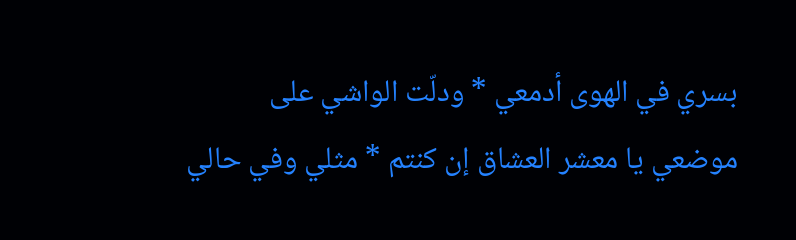بسري في الهوى أدمعي * ودلّت الواشي على موضعي يا معشر العشاق إن كنتم * مثلي وفي حالي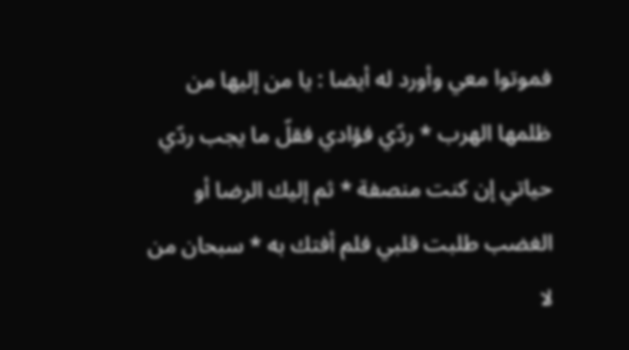فموتوا معي وأورد له أيضا : يا من إليها من ظلمها الهرب * ردّي فؤادي فقلّ ما يجب ردّي حياتي إن كنت منصفة * ثم إليك الرضا أو الغضب طلبت قلبي فلم أفتك به * سبحان من لا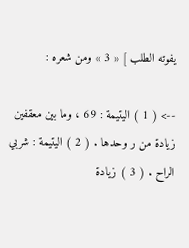يفوته الطلب ] « 3 » ومن شعره :

--> ( 1 ) اليتيمة : 69 ، وما بين معقفين زيادة من ر وحدها . ( 2 ) اليتيمة : شربي الراح . ( 3 ) زيادة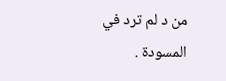من د لم ترد في المسودة .